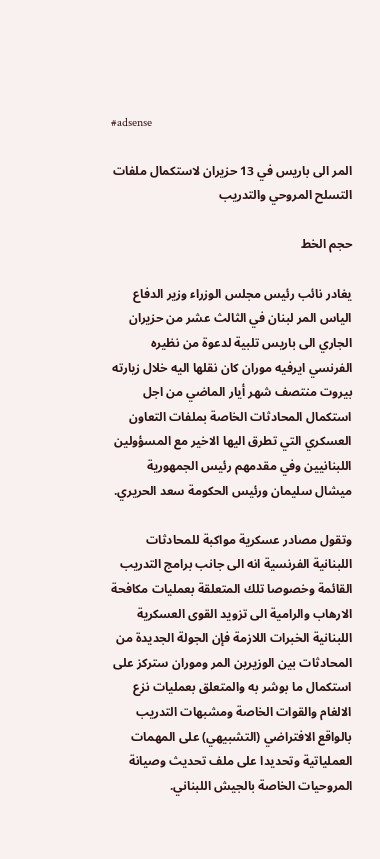#adsense

المر الى باريس في 13 حزيران لاستكمال ملفات التسلح المروحي والتدريب

حجم الخط

يغادر نائب رئيس مجلس الوزراء وزير الدفاع الياس المر لبنان في الثالث عشر من حزيران الجاري الى باريس تلبية لدعوة من نظيره الفرنسي ايرفيه موران كان نقلها اليه خلال زيارته بيروت منتصف شهر أيار الماضي من اجل استكمال المحادثات الخاصة بملفات التعاون العسكري التي تطرق اليها الاخير مع المسؤولين اللبنانيين وفي مقدمهم رئيس الجمهورية ميشال سليمان ورئيس الحكومة سعد الحريري.

وتقول مصادر عسكرية مواكبة للمحادثات اللبنانية الفرنسية انه الى جانب برامج التدريب القائمة وخصوصا تلك المتعلقة بعمليات مكافحة الارهاب والرامية الى تزويد القوى العسكرية اللبنانية الخبرات اللازمة فإن الجولة الجديدة من المحادثات بين الوزيرين المر وموران ستركز على استكمال ما بوشر به والمتعلق بعمليات نزع الالغام والقوات الخاصة ومشبهات التدريب بالواقع الافتراضي (التشبيهي) على المهمات العملياتية وتحديدا على ملف تحديث وصيانة المروحيات الخاصة بالجيش اللبناني.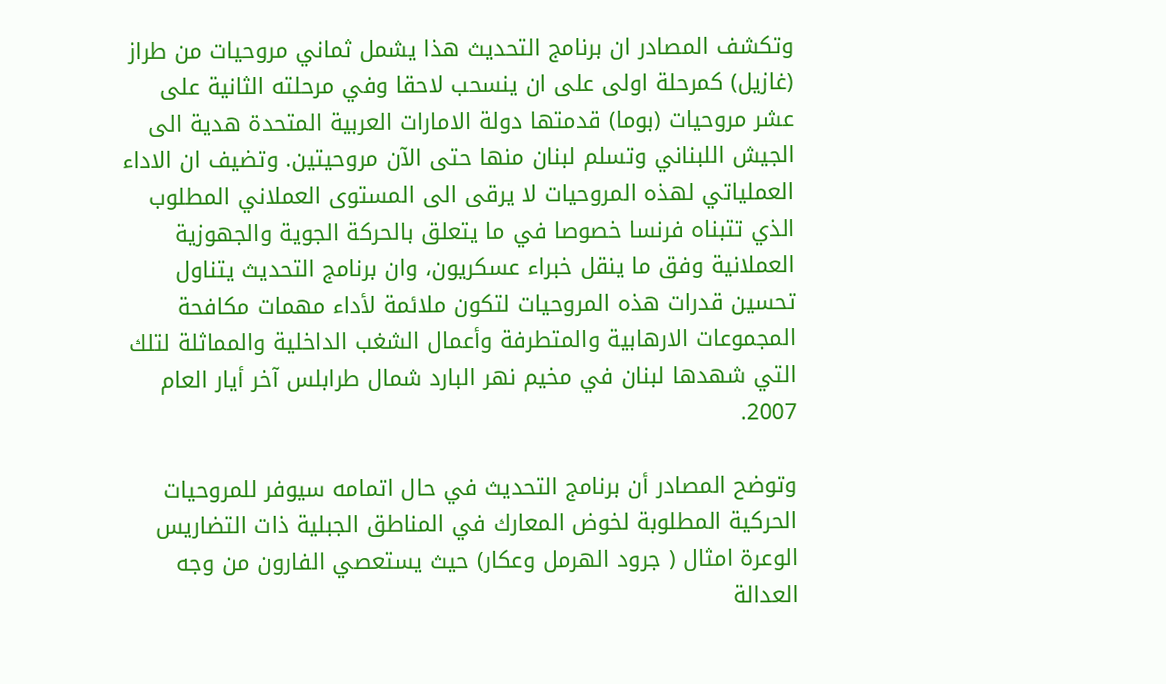وتكشف المصادر ان برنامج التحديث هذا يشمل ثماني مروحيات من طراز (غازيل) كمرحلة اولى على ان ينسحب لاحقا وفي مرحلته الثانية على عشر مروحيات (بوما) قدمتها دولة الامارات العربية المتحدة هدية الى الجيش اللبناني وتسلم لبنان منها حتى الآن مروحيتين. وتضيف ان الاداء العملياتي لهذه المروحيات لا يرقى الى المستوى العملاني المطلوب الذي تتبناه فرنسا خصوصا في ما يتعلق بالحركة الجوية والجهوزية العملانية وفق ما ينقل خبراء عسكريون، وان برنامج التحديث يتناول تحسين قدرات هذه المروحيات لتكون ملائمة لأداء مهمات مكافحة المجموعات الارهابية والمتطرفة وأعمال الشغب الداخلية والمماثلة لتلك التي شهدها لبنان في مخيم نهر البارد شمال طرابلس آخر أيار العام 2007.

وتوضح المصادر أن برنامج التحديث في حال اتمامه سيوفر للمروحيات الحركية المطلوبة لخوض المعارك في المناطق الجبلية ذات التضاريس الوعرة امثال ( جرود الهرمل وعكار) حيث يستعصي الفارون من وجه العدالة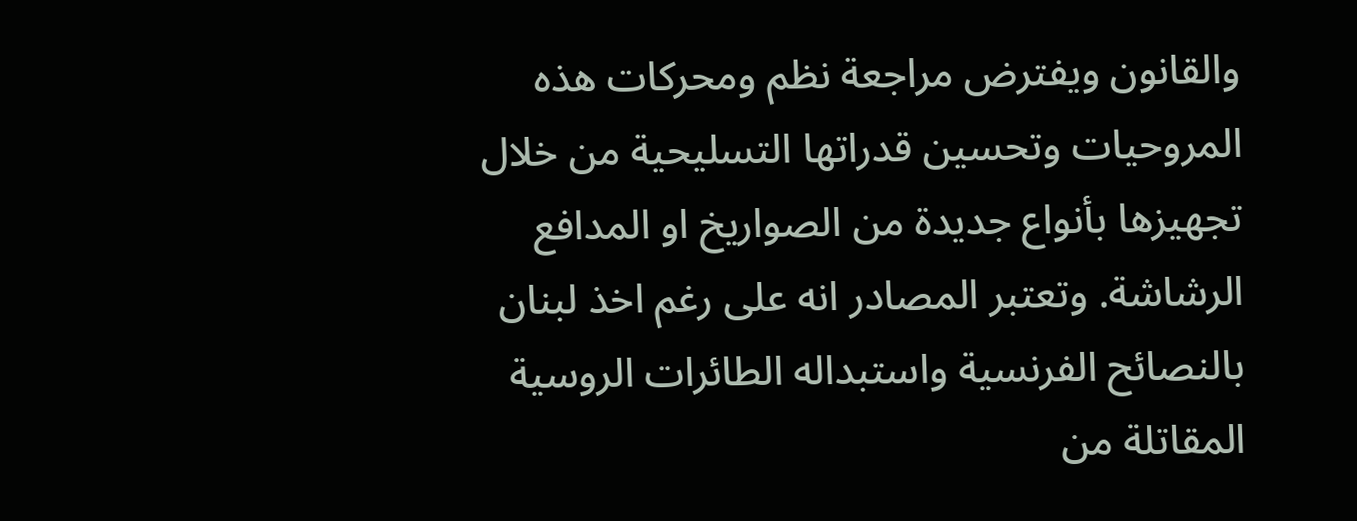والقانون ويفترض مراجعة نظم ومحركات هذه المروحيات وتحسين قدراتها التسليحية من خلال تجهيزها بأنواع جديدة من الصواريخ او المدافع الرشاشة. وتعتبر المصادر انه على رغم اخذ لبنان بالنصائح الفرنسية واستبداله الطائرات الروسية المقاتلة من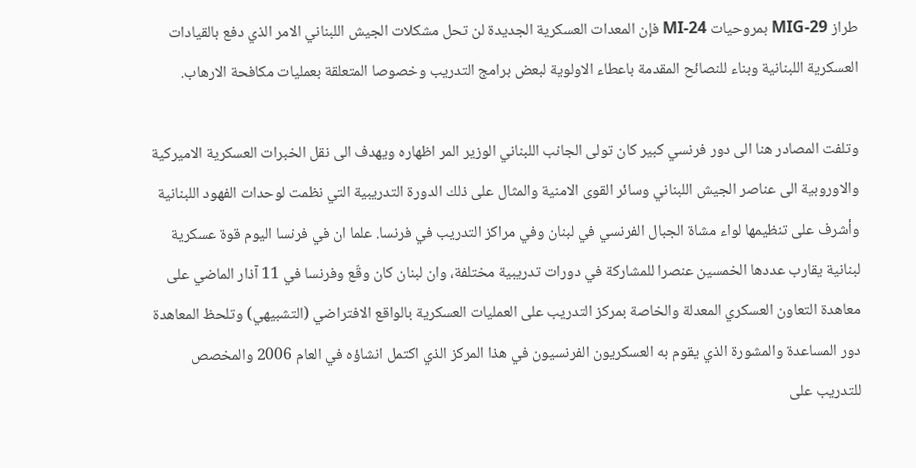طراز MIG-29 بمروحيات MI-24 فإن المعدات العسكرية الجديدة لن تحل مشكلات الجيش اللبناني الامر الذي دفع بالقيادات العسكرية اللبنانية وبناء للنصائح المقدمة باعطاء الاولوية لبعض برامج التدريب وخصوصا المتعلقة بعمليات مكافحة الارهاب.

وتلفت المصادر هنا الى دور فرنسي كبير كان تولى الجانب اللبناني الوزير المر اظهاره ويهدف الى نقل الخبرات العسكرية الاميركية والاوروبية الى عناصر الجيش اللبناني وسائر القوى الامنية والمثال على ذلك الدورة التدريبية التي نظمت لوحدات الفهود اللبنانية وأشرف على تنظيمها لواء مشاة الجبال الفرنسي في لبنان وفي مراكز التدريب في فرنسا. علما ان في فرنسا اليوم قوة عسكرية لبنانية يقارب عددها الخمسين عنصرا للمشاركة في دورات تدريبية مختلفة، وان لبنان كان وقّع وفرنسا في 11 آذار الماضي على معاهدة التعاون العسكري المعدلة والخاصة بمركز التدريب على العمليات العسكرية بالواقع الافتراضي (التشبيهي) وتلحظ المعاهدة دور المساعدة والمشورة الذي يقوم به العسكريون الفرنسيون في هذا المركز الذي اكتمل انشاؤه في العام 2006 والمخصص للتدريب على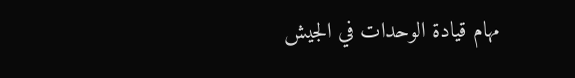مهام قيادة الوحدات في الجيش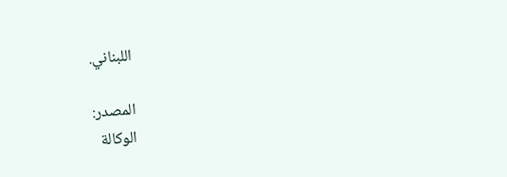اللبناني.

المصدر:
الوكالة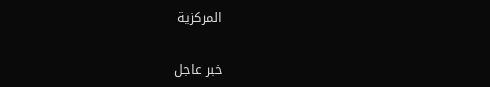المركزية

خبر عاجل